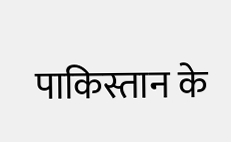पाकिस्तान के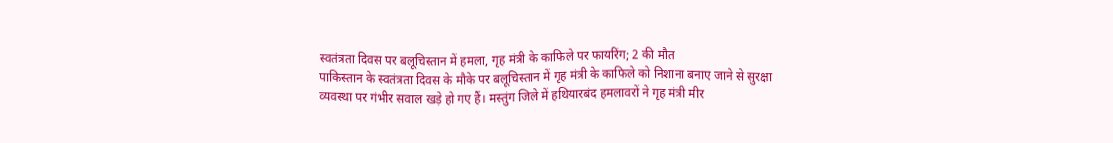स्वतंत्रता दिवस पर बलूचिस्तान में हमला, गृह मंत्री के काफिले पर फायरिंग; 2 की मौत
पाकिस्तान के स्वतंत्रता दिवस के मौके पर बलूचिस्तान में गृह मंत्री के काफिले को निशाना बनाए जाने से सुरक्षा व्यवस्था पर गंभीर सवाल खड़े हो गए हैं। मस्तुंग जिले में हथियारबंद हमलावरों ने गृह मंत्री मीर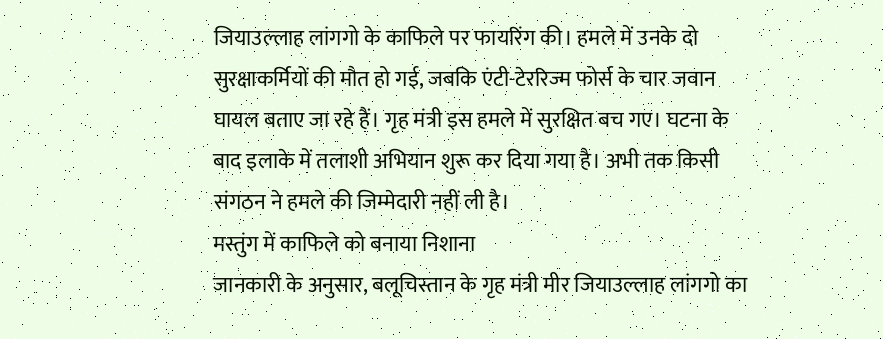जियाउल्लाह लांगगो के काफिले पर फायरिंग की। हमले में उनके दो सुरक्षाकर्मियों की मौत हो गई, जबकि एंटी-टेररिज्म फोर्स के चार जवान घायल बताए जा रहे हैं। गृह मंत्री इस हमले में सुरक्षित बच गए। घटना के बाद इलाके में तलाशी अभियान शुरू कर दिया गया है। अभी तक किसी संगठन ने हमले की जिम्मेदारी नहीं ली है।
मस्तुंग में काफिले को बनाया निशाना
जानकारी के अनुसार, बलूचिस्तान के गृह मंत्री मीर जियाउल्लाह लांगगो का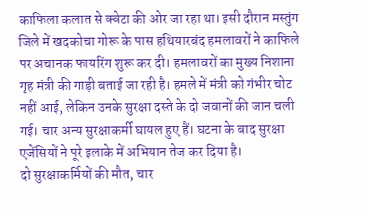काफिला कलात से क्वेटा की ओर जा रहा था। इसी दौरान मस्तुंग जिले में खदकोचा गोरू के पास हथियारबंद हमलावरों ने काफिले पर अचानक फायरिंग शुरू कर दी। हमलावरों का मुख्य निशाना गृह मंत्री की गाड़ी बताई जा रही है। हमले में मंत्री को गंभीर चोट नहीं आई, लेकिन उनके सुरक्षा दस्ते के दो जवानों की जान चली गई। चार अन्य सुरक्षाकर्मी घायल हुए हैं। घटना के बाद सुरक्षा एजेंसियों ने पूरे इलाके में अभियान तेज कर दिया है।
दो सुरक्षाकर्मियों की मौत, चार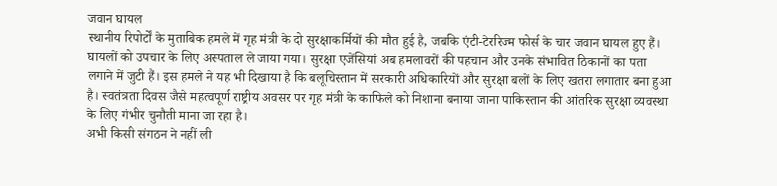जवान घायल
स्थानीय रिपोर्टों के मुताबिक हमले में गृह मंत्री के दो सुरक्षाकर्मियों की मौत हुई है, जबकि एंटी-टेररिज्म फोर्स के चार जवान घायल हुए हैं। घायलों को उपचार के लिए अस्पताल ले जाया गया। सुरक्षा एजेंसियां अब हमलावरों की पहचान और उनके संभावित ठिकानों का पता लगाने में जुटी हैं। इस हमले ने यह भी दिखाया है कि बलूचिस्तान में सरकारी अधिकारियों और सुरक्षा बलों के लिए खतरा लगातार बना हुआ है। स्वतंत्रता दिवस जैसे महत्वपूर्ण राष्ट्रीय अवसर पर गृह मंत्री के काफिले को निशाना बनाया जाना पाकिस्तान की आंतरिक सुरक्षा व्यवस्था के लिए गंभीर चुनौती माना जा रहा है।
अभी किसी संगठन ने नहीं ली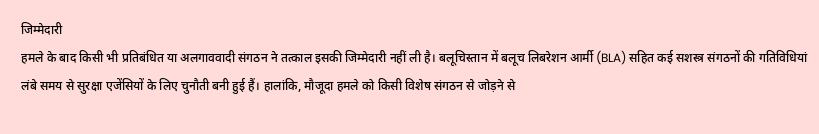जिम्मेदारी
हमले के बाद किसी भी प्रतिबंधित या अलगाववादी संगठन ने तत्काल इसकी जिम्मेदारी नहीं ली है। बलूचिस्तान में बलूच लिबरेशन आर्मी (BLA) सहित कई सशस्त्र संगठनों की गतिविधियां लंबे समय से सुरक्षा एजेंसियों के लिए चुनौती बनी हुई हैं। हालांकि, मौजूदा हमले को किसी विशेष संगठन से जोड़ने से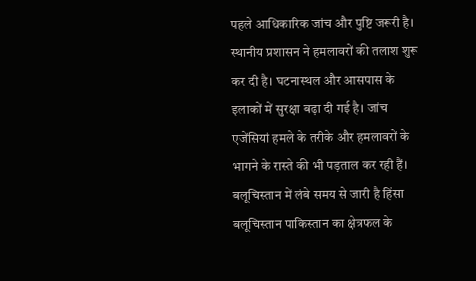पहले आधिकारिक जांच और पुष्टि जरूरी है। स्थानीय प्रशासन ने हमलावरों की तलाश शुरू कर दी है। घटनास्थल और आसपास के इलाकों में सुरक्षा बढ़ा दी गई है। जांच एजेंसियां हमले के तरीके और हमलावरों के भागने के रास्ते की भी पड़ताल कर रही हैं।
बलूचिस्तान में लंबे समय से जारी है हिंसा
बलूचिस्तान पाकिस्तान का क्षेत्रफल के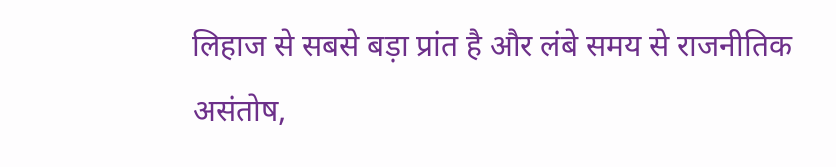लिहाज से सबसे बड़ा प्रांत है और लंबे समय से राजनीतिक असंतोष,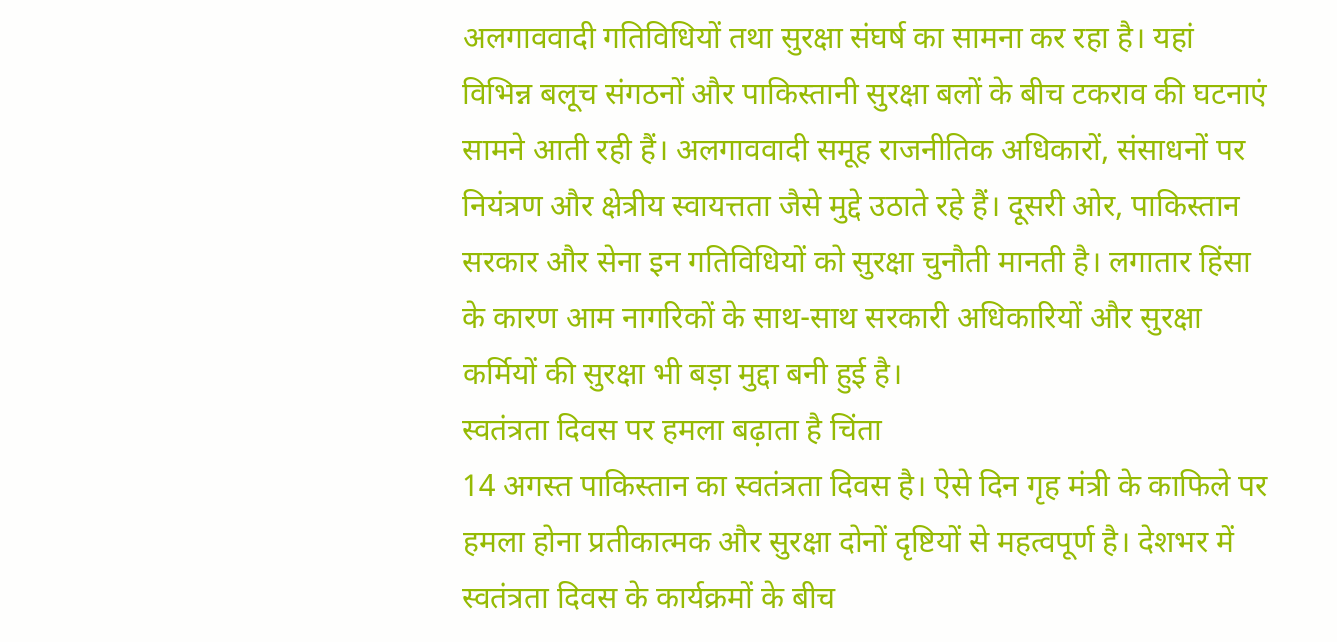अलगाववादी गतिविधियों तथा सुरक्षा संघर्ष का सामना कर रहा है। यहां विभिन्न बलूच संगठनों और पाकिस्तानी सुरक्षा बलों के बीच टकराव की घटनाएं सामने आती रही हैं। अलगाववादी समूह राजनीतिक अधिकारों, संसाधनों पर नियंत्रण और क्षेत्रीय स्वायत्तता जैसे मुद्दे उठाते रहे हैं। दूसरी ओर, पाकिस्तान सरकार और सेना इन गतिविधियों को सुरक्षा चुनौती मानती है। लगातार हिंसा के कारण आम नागरिकों के साथ-साथ सरकारी अधिकारियों और सुरक्षा कर्मियों की सुरक्षा भी बड़ा मुद्दा बनी हुई है।
स्वतंत्रता दिवस पर हमला बढ़ाता है चिंता
14 अगस्त पाकिस्तान का स्वतंत्रता दिवस है। ऐसे दिन गृह मंत्री के काफिले पर हमला होना प्रतीकात्मक और सुरक्षा दोनों दृष्टियों से महत्वपूर्ण है। देशभर में स्वतंत्रता दिवस के कार्यक्रमों के बीच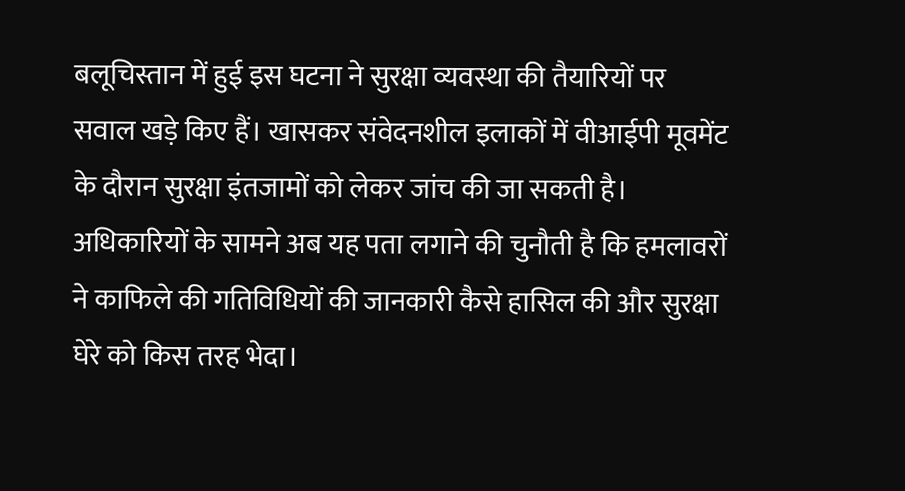बलूचिस्तान में हुई इस घटना ने सुरक्षा व्यवस्था की तैयारियों पर सवाल खड़े किए हैं। खासकर संवेदनशील इलाकों में वीआईपी मूवमेंट के दौरान सुरक्षा इंतजामों को लेकर जांच की जा सकती है। अधिकारियों के सामने अब यह पता लगाने की चुनौती है कि हमलावरों ने काफिले की गतिविधियों की जानकारी कैसे हासिल की और सुरक्षा घेरे को किस तरह भेदा।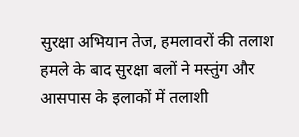सुरक्षा अभियान तेज, हमलावरों की तलाश
हमले के बाद सुरक्षा बलों ने मस्तुंग और आसपास के इलाकों में तलाशी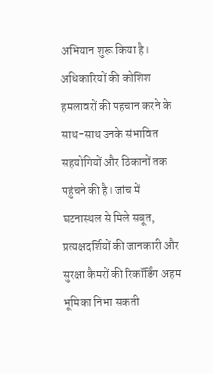अभियान शुरू किया है। अधिकारियों की कोशिश हमलावरों की पहचान करने के साथ-साथ उनके संभावित सहयोगियों और ठिकानों तक पहुंचने की है। जांच में घटनास्थल से मिले सबूत, प्रत्यक्षदर्शियों की जानकारी और सुरक्षा कैमरों की रिकॉर्डिंग अहम भूमिका निभा सकती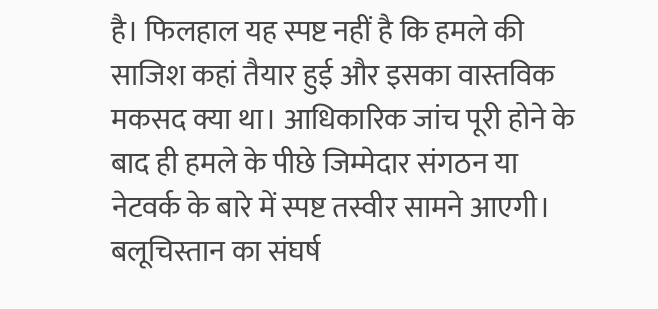है। फिलहाल यह स्पष्ट नहीं है कि हमले की साजिश कहां तैयार हुई और इसका वास्तविक मकसद क्या था। आधिकारिक जांच पूरी होने के बाद ही हमले के पीछे जिम्मेदार संगठन या नेटवर्क के बारे में स्पष्ट तस्वीर सामने आएगी।
बलूचिस्तान का संघर्ष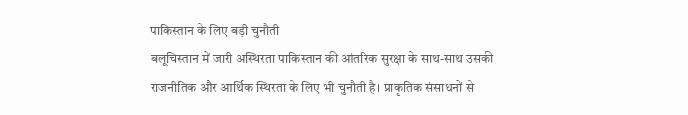पाकिस्तान के लिए बड़ी चुनौती
बलूचिस्तान में जारी अस्थिरता पाकिस्तान की आंतरिक सुरक्षा के साथ-साथ उसकी राजनीतिक और आर्थिक स्थिरता के लिए भी चुनौती है। प्राकृतिक संसाधनों से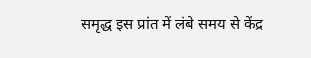समृद्ध इस प्रांत में लंबे समय से केंद्र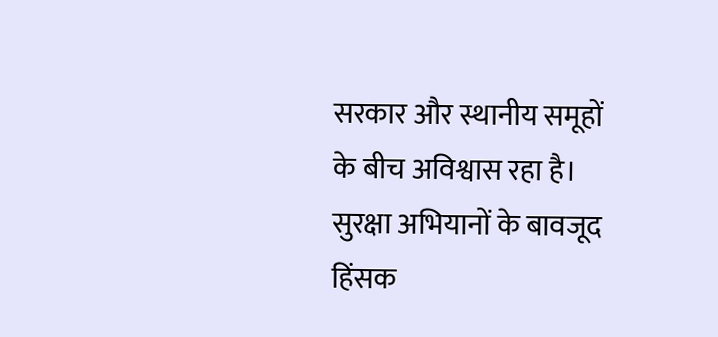सरकार और स्थानीय समूहों के बीच अविश्वास रहा है। सुरक्षा अभियानों के बावजूद हिंसक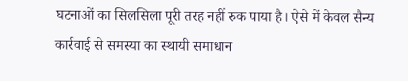घटनाओं का सिलसिला पूरी तरह नहीं रुक पाया है। ऐसे में केवल सैन्य कार्रवाई से समस्या का स्थायी समाधान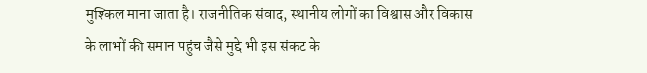मुश्किल माना जाता है। राजनीतिक संवाद, स्थानीय लोगों का विश्वास और विकास के लाभों की समान पहुंच जैसे मुद्दे भी इस संकट के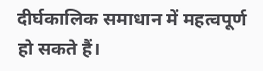दीर्घकालिक समाधान में महत्वपूर्ण हो सकते हैं।